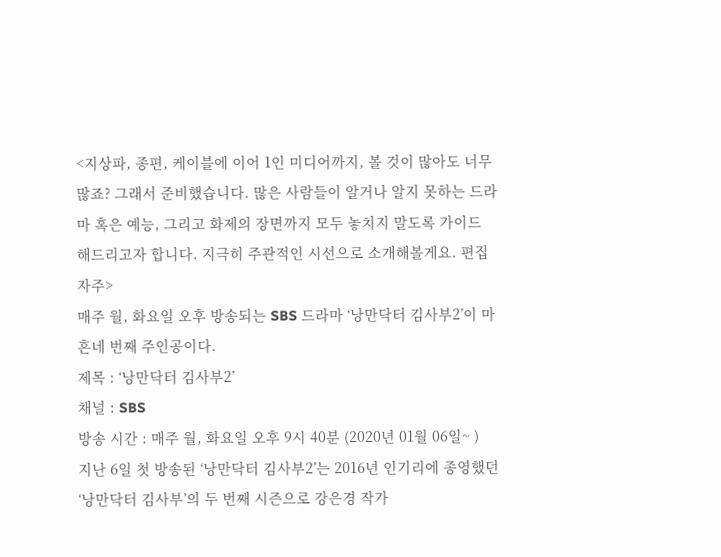<지상파, 종편, 케이블에 이어 1인 미디어까지, 볼 것이 많아도 너무 많죠? 그래서 준비했습니다. 많은 사람들이 알거나 알지 못하는 드라마 혹은 예능, 그리고 화제의 장면까지 모두 놓치지 말도록 가이드 해드리고자 합니다. 지극히 주관적인 시선으로 소개해볼게요. 편집자주>
매주 월, 화요일 오후 방송되는 SBS 드라마 ‘낭만닥터 김사부2’이 마흔네 번째 주인공이다.
제목 : ‘낭만닥터 김사부2’
채널 : SBS
방송 시간 : 매주 월, 화요일 오후 9시 40분 (2020년 01월 06일~ )
지난 6일 첫 방송된 ‘낭만닥터 김사부2’는 2016년 인기리에 종영했던 ‘낭만닥터 김사부’의 두 번째 시즌으로 강은경 작가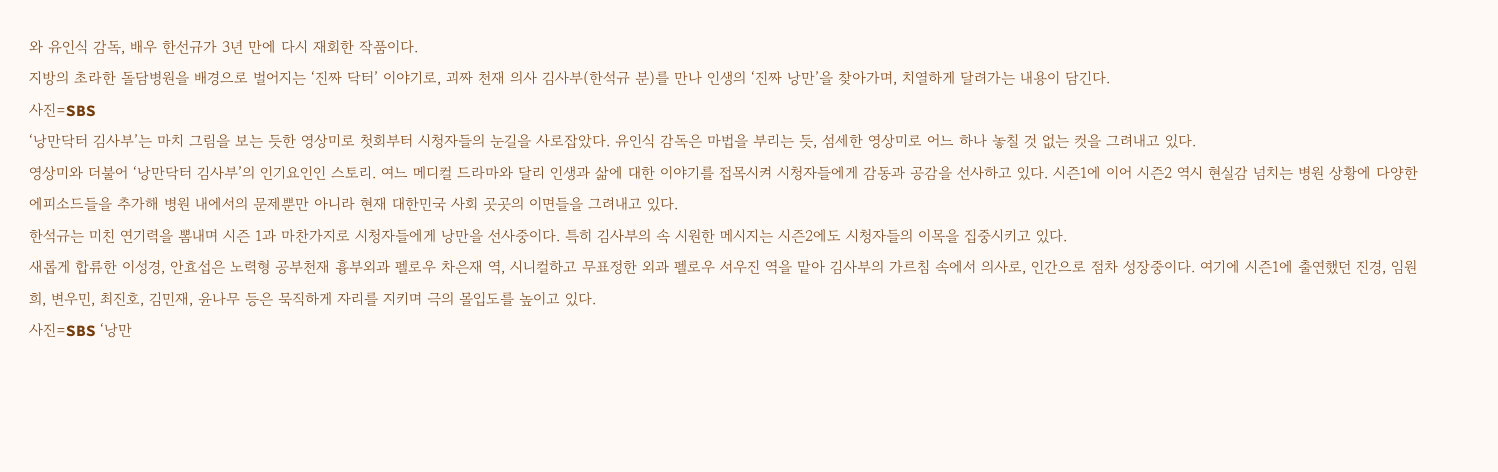와 유인식 감독, 배우 한선규가 3년 만에 다시 재회한 작품이다.
지방의 초라한 돌담병원을 배경으로 벌어지는 ‘진짜 닥터’ 이야기로, 괴짜 천재 의사 김사부(한석규 분)를 만나 인생의 ‘진짜 낭만’을 찾아가며, 치열하게 달려가는 내용이 담긴다.
사진=SBS
‘낭만닥터 김사부’는 마치 그림을 보는 듯한 영상미로 첫회부터 시청자들의 눈길을 사로잡았다. 유인식 감독은 마법을 부리는 듯, 섬세한 영상미로 어느 하나 놓칠 것 없는 컷을 그려내고 있다.
영상미와 더불어 ‘낭만닥터 김사부’의 인기요인인 스토리. 여느 메디컬 드라마와 달리 인생과 삶에 대한 이야기를 접목시켜 시청자들에게 감동과 공감을 선사하고 있다. 시즌1에 이어 시즌2 역시 현실감 넘치는 병원 상황에 다양한 에피소드들을 추가해 병원 내에서의 문제뿐만 아니라 현재 대한민국 사회 곳곳의 이면들을 그려내고 있다.
한석규는 미친 연기력을 뽐내며 시즌 1과 마찬가지로 시청자들에게 낭만을 선사중이다. 특히 김사부의 속 시원한 메시지는 시즌2에도 시청자들의 이목을 집중시키고 있다.
새롭게 합류한 이성경, 안효섭은 노력형 공부천재 흉부외과 펠로우 차은재 역, 시니컬하고 무표정한 외과 펠로우 서우진 역을 맡아 김사부의 가르침 속에서 의사로, 인간으로 점차 성장중이다. 여기에 시즌1에 출연했던 진경, 임원희, 변우민, 최진호, 김민재, 윤나무 등은 묵직하게 자리를 지키며 극의 몰입도를 높이고 있다.
사진=SBS ‘낭만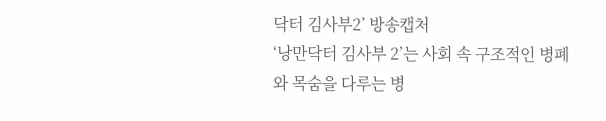닥터 김사부2’ 방송캡처
‘낭만닥터 김사부 2’는 사회 속 구조적인 병폐와 목숨을 다루는 병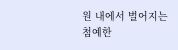원 내에서 벌어지는 첨예한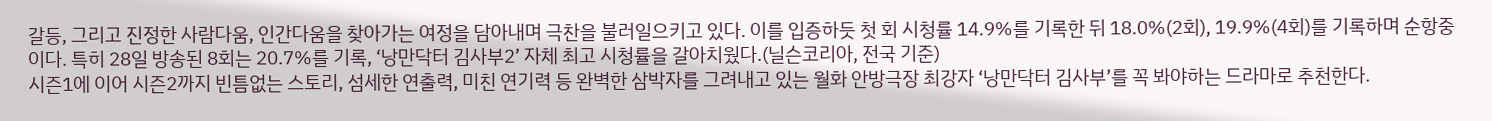갈등, 그리고 진정한 사람다움, 인간다움을 찾아가는 여정을 담아내며 극찬을 불러일으키고 있다. 이를 입증하듯 첫 회 시청률 14.9%를 기록한 뒤 18.0%(2회), 19.9%(4회)를 기록하며 순항중이다. 특히 28일 방송된 8회는 20.7%를 기록, ‘낭만닥터 김사부2’ 자체 최고 시청률을 갈아치웠다.(닐슨코리아, 전국 기준)
시즌1에 이어 시즌2까지 빈틈없는 스토리, 섬세한 연출력, 미친 연기력 등 완벽한 삼박자를 그려내고 있는 월화 안방극장 최강자 ‘낭만닥터 김사부’를 꼭 봐야하는 드라마로 추천한다.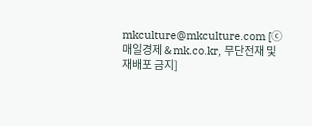mkculture@mkculture.com [ⓒ 매일경제 & mk.co.kr, 무단전재 및 재배포 금지]